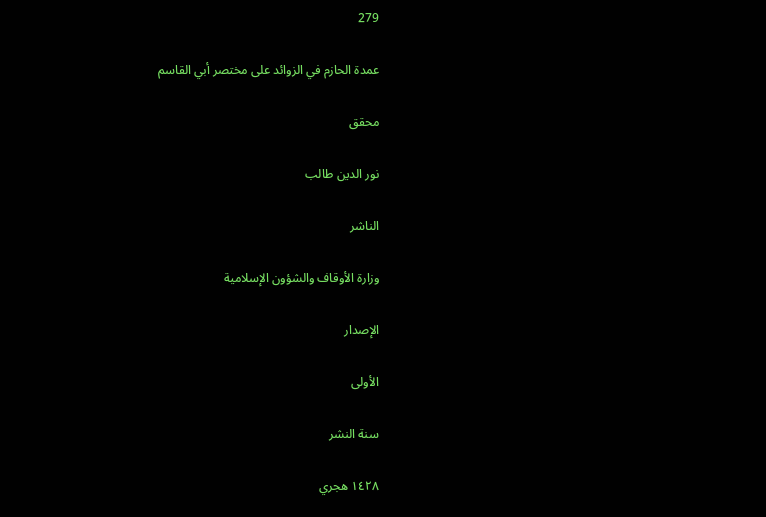279

عمدة الحازم في الزوائد على مختصر أبي القاسم

محقق

نور الدين طالب

الناشر

وزارة الأوقاف والشؤون الإسلامية

الإصدار

الأولى

سنة النشر

١٤٢٨ هجري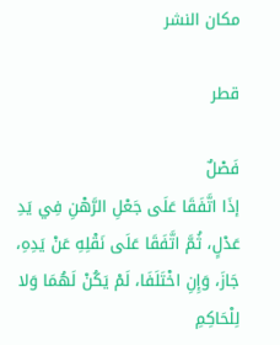مكان النشر

قطر

فَصْلٌ
إذَا اتَّفَقَا عَلَى جَعْلِ الرَّهْنِ فِي يَدِ عَدْلٍ، ثُمَّ اتَّفَقَا عَلَى نَقْلِهِ عَنْ يَدِهِ، جَازَ، وَإِنِ اخْتَلَفَا، لَمْ يَكُنْ لَهُمَا وَلا لِلْحَاكِمِ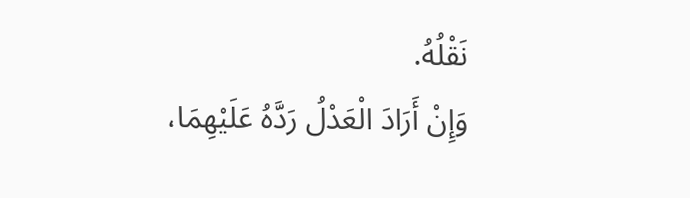نَقْلُهُ.
وَإِنْ أَرَادَ الْعَدْلُ رَدَّهُ عَلَيْهِمَا،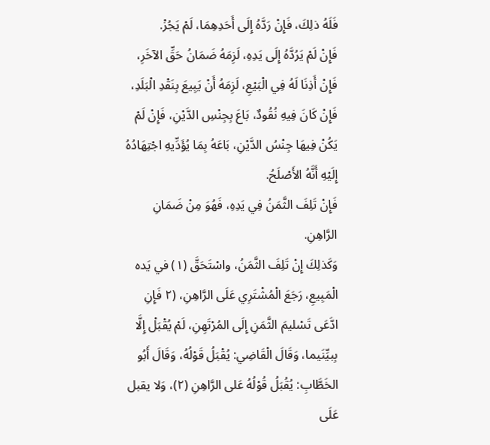فَلَهُ ذلِكَ، فَإِنْ رَدَّهُ إِلَى أَحَدِهِمَا، لَمْ يَجُزْ.
فَإِنْ لَمْ يَرُدَّهُ إِلَى يَدِهِ، لَزِمَهُ ضَمَانُ حَقِّ الآخَرِ، فَإِنْ أَذِنَا لَهُ فِي الْبَيْعِ، لَزِمَهُ أَنْ يَبِيعَ بِنَقْدِ الْبَلَدِ، فَإِنْ كَانَ فِيهِ نُقُودٌ، بَاعَ بِجِنْسِ الدَّيْنِ، فَإِنْ لَمْ يَكُنْ فِيهَا جِنْسُ الدَّيْنِ، بَاعَهُ بِمَا يُؤَدِّيهِ اجْتِهَادُهُ إِلَيْهِ أَنَّهُ الأَصْلَحُ.
فَإِنْ تَلِفَ الثَّمَنُ فِي يَدِهِ، فَهُوَ مِنْ ضَمَانِ الرَّاهِنِ.
وَكَذلِكَ إِنْ تَلِفَ الثَّمَنُ، واسْتَحَقَّ (١) في يَده الْمَبِيعِ، رَجَعَ الْمُشْتَرِي عَلَى الرَّاهِنِ، (٢ فَإِنِ ادَّعَى تَسْليمَ الثَّمَنِ إِلَى المُرْتَهِنِ، لَمْ يُقْبَلْ إِلَّا بِبيِّنَيما، وَقَالَ الْقَاضِي: يُقْبَلُ قَوْلُهُ، وَقَالَ أَبُو الخَطَّابِ: يُقُبَلُ قُوْلُهُ عَلى الرَّاهِنِ (٢)، وَلا يقبل عَلَى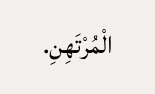الْمُرْتَهِنِ.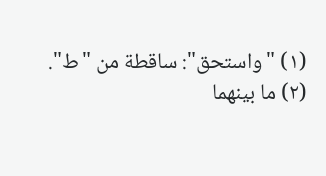(١) "واستحق": ساقطة من "ط".
(٢) ما بينهما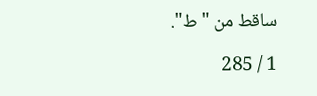ساقط من "ط".

1 / 285